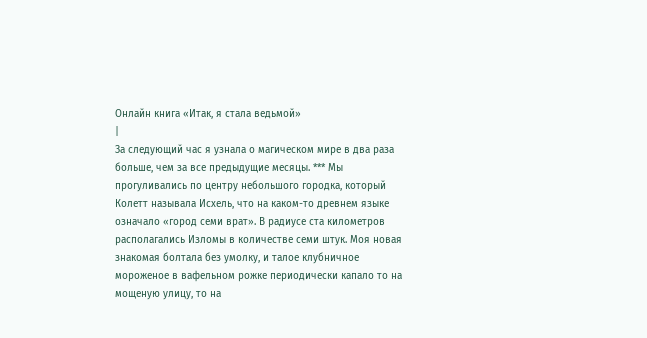Онлайн книга «Итак, я стала ведьмой»
|
За следующий час я узнала о магическом мире в два раза больше, чем за все предыдущие месяцы. *** Мы прогуливались по центру небольшого городка, который Колетт называла Исхель, что на каком-то древнем языке означало «город семи врат». В радиусе ста километров располагались Изломы в количестве семи штук. Моя новая знакомая болтала без умолку, и талое клубничное мороженое в вафельном рожке периодически капало то на мощеную улицу, то на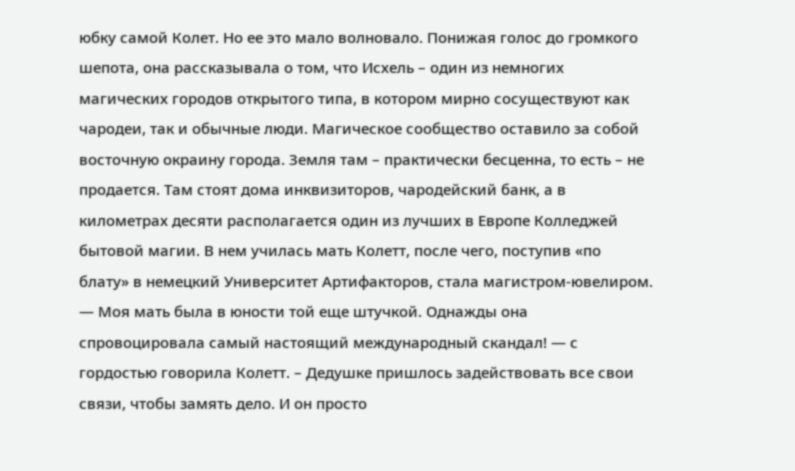юбку самой Колет. Но ее это мало волновало. Понижая голос до громкого шепота, она рассказывала о том, что Исхель – один из немногих магических городов открытого типа, в котором мирно сосуществуют как чародеи, так и обычные люди. Магическое сообщество оставило за собой восточную окраину города. Земля там – практически бесценна, то есть – не продается. Там стоят дома инквизиторов, чародейский банк, а в километрах десяти располагается один из лучших в Европе Колледжей бытовой магии. В нем училась мать Колетт, после чего, поступив «по блату» в немецкий Университет Артифакторов, стала магистром-ювелиром. — Моя мать была в юности той еще штучкой. Однажды она спровоцировала самый настоящий международный скандал! — с гордостью говорила Колетт. – Дедушке пришлось задействовать все свои связи, чтобы замять дело. И он просто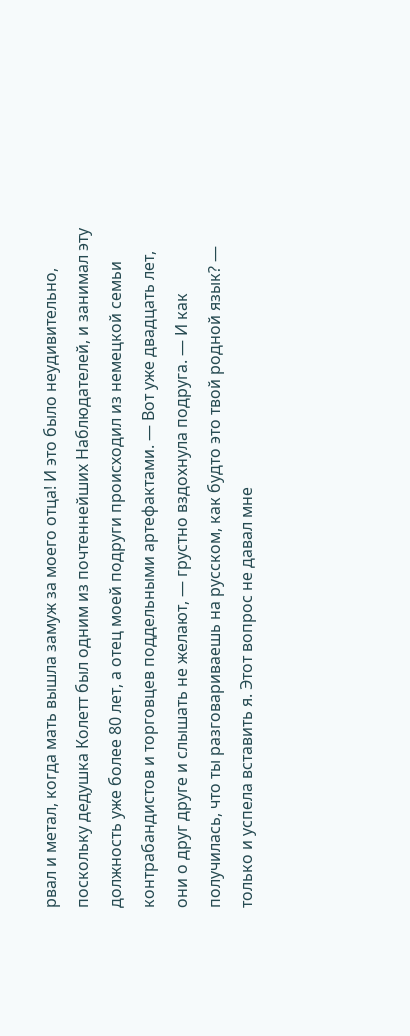рвал и метал, когда мать вышла замуж за моего отца! И это было неудивительно, поскольку дедушка Колетт был одним из почтеннейших Наблюдателей, и занимал эту должность уже более 80 лет, а отец моей подруги происходил из немецкой семьи контрабандистов и торговцев поддельными артефактами. — Вот уже двадцать лет, они о друг друге и слышать не желают, — грустно вздохнула подруга. — И как получилась, что ты разговариваешь на русском, как будто это твой родной язык? — только и успела вставить я. Этот вопрос не давал мне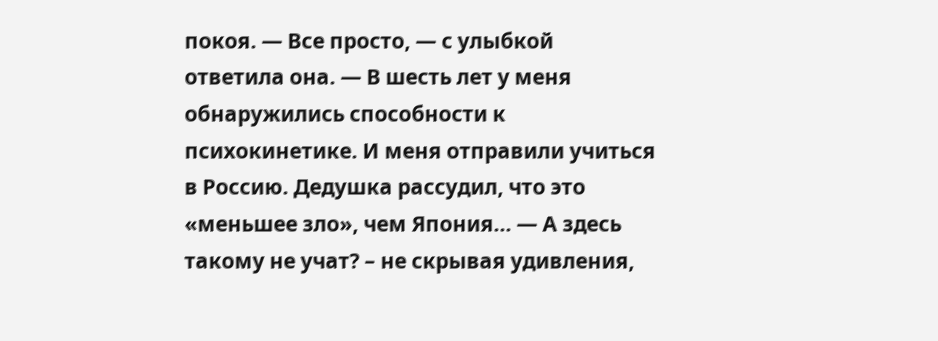покоя. — Все просто, — с улыбкой ответила она. — В шесть лет у меня обнаружились способности к психокинетике. И меня отправили учиться в Россию. Дедушка рассудил, что это «меньшее зло», чем Япония… — А здесь такому не учат? – не скрывая удивления,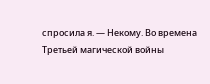спросила я. — Некому. Во времена Третьей магической войны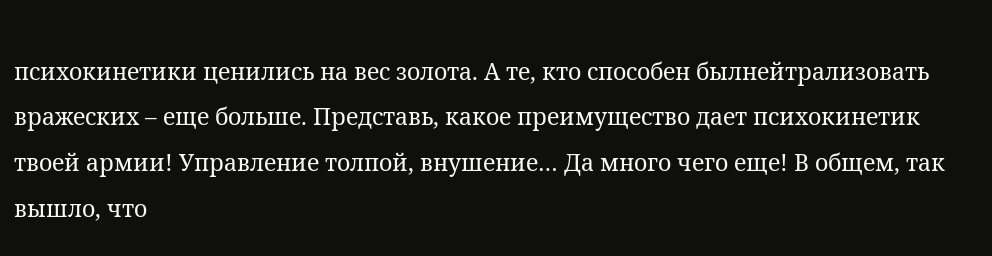психокинетики ценились на вес золота. А те, кто способен былнейтрализовать вражеских – еще больше. Представь, какое преимущество дает психокинетик твоей армии! Управление толпой, внушение… Да много чего еще! В общем, так вышло, что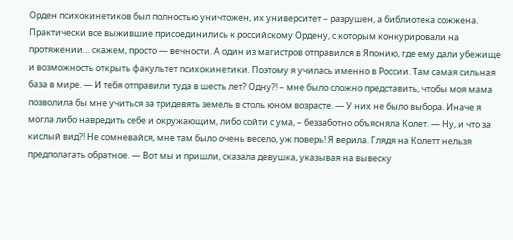Орден психокинетиков был полностью уничтожен, их университет – разрушен, а библиотека сожжена. Практически все выжившие присоединились к российскому Ордену, с которым конкурировали на протяжении… скажем, просто — вечности. А один из магистров отправился в Японию, где ему дали убежище и возможность открыть факультет психокинетики. Поэтому я училась именно в России. Там самая сильная база в мире. — И тебя отправили туда в шесть лет? Одну?! – мне было сложно представить, чтобы моя мама позволила бы мне учиться за тридевять земель в столь юном возрасте. — У них не было выбора. Иначе я могла либо навредить себе и окружающим, либо сойти с ума, – беззаботно объясняла Колет. — Ну, и что за кислый вид?! Не сомневайся, мне там было очень весело, уж поверь! Я верила. Глядя на Колетт нельзя предполагать обратное. — Вот мы и пришли, сказала девушка, указывая на вывеску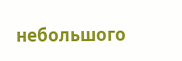небольшого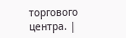торгового центра. |